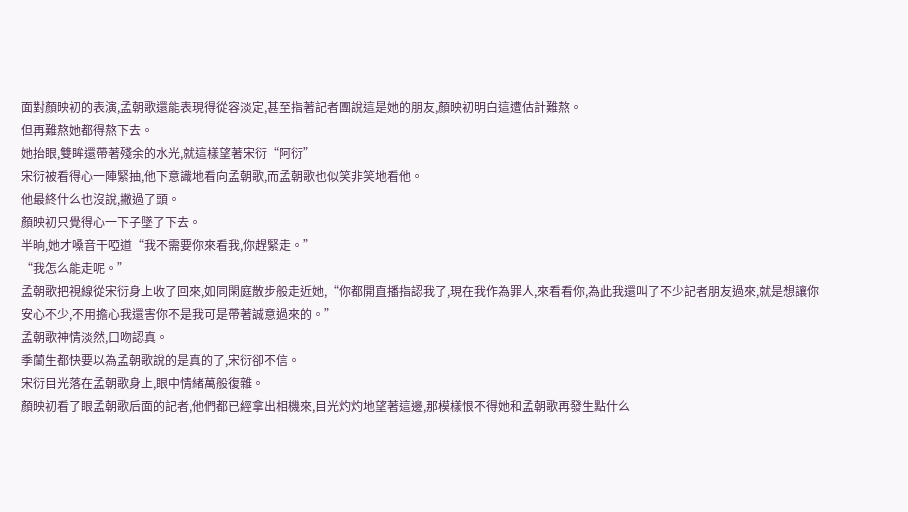面對顏映初的表演,孟朝歌還能表現得從容淡定,甚至指著記者團說這是她的朋友,顏映初明白這遭估計難熬。
但再難熬她都得熬下去。
她抬眼,雙眸還帶著殘余的水光,就這樣望著宋衍“阿衍”
宋衍被看得心一陣緊抽,他下意識地看向孟朝歌,而孟朝歌也似笑非笑地看他。
他最終什么也沒說,撇過了頭。
顏映初只覺得心一下子墜了下去。
半晌,她才嗓音干啞道“我不需要你來看我,你趕緊走。”
“我怎么能走呢。”
孟朝歌把視線從宋衍身上收了回來,如同閑庭散步般走近她,“你都開直播指認我了,現在我作為罪人,來看看你,為此我還叫了不少記者朋友過來,就是想讓你安心不少,不用擔心我還害你不是我可是帶著誠意過來的。”
孟朝歌神情淡然,口吻認真。
季蘭生都快要以為孟朝歌說的是真的了,宋衍卻不信。
宋衍目光落在孟朝歌身上,眼中情緒萬般復雜。
顏映初看了眼孟朝歌后面的記者,他們都已經拿出相機來,目光灼灼地望著這邊,那模樣恨不得她和孟朝歌再發生點什么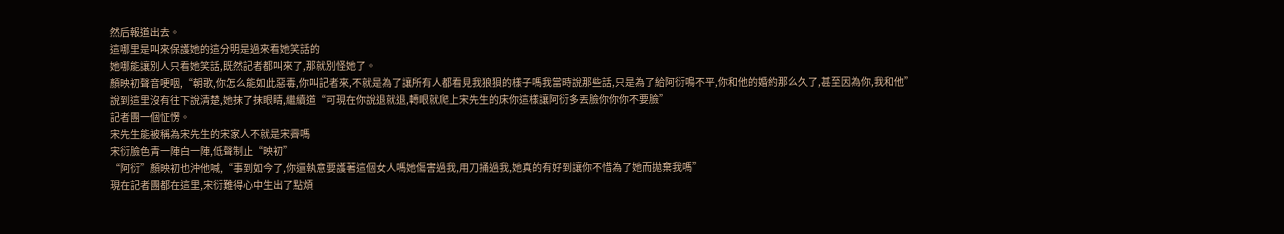然后報道出去。
這哪里是叫來保護她的這分明是過來看她笑話的
她哪能讓別人只看她笑話,既然記者都叫來了,那就別怪她了。
顏映初聲音哽咽,“朝歌,你怎么能如此惡毒,你叫記者來,不就是為了讓所有人都看見我狼狽的樣子嗎我當時說那些話,只是為了給阿衍鳴不平,你和他的婚約那么久了,甚至因為你,我和他”
說到這里沒有往下說清楚,她抹了抹眼睛,繼續道“可現在你說退就退,轉眼就爬上宋先生的床你這樣讓阿衍多丟臉你你你不要臉”
記者團一個怔愣。
宋先生能被稱為宋先生的宋家人不就是宋霽嗎
宋衍臉色青一陣白一陣,低聲制止“映初”
“阿衍”顏映初也沖他喊,“事到如今了,你還執意要護著這個女人嗎她傷害過我,用刀捅過我,她真的有好到讓你不惜為了她而拋棄我嗎”
現在記者團都在這里,宋衍難得心中生出了點煩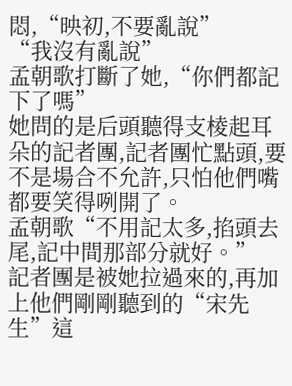悶,“映初,不要亂說”
“我沒有亂說”
孟朝歌打斷了她,“你們都記下了嗎”
她問的是后頭聽得支棱起耳朵的記者團,記者團忙點頭,要不是場合不允許,只怕他們嘴都要笑得咧開了。
孟朝歌“不用記太多,掐頭去尾,記中間那部分就好。”
記者團是被她拉過來的,再加上他們剛剛聽到的“宋先生”這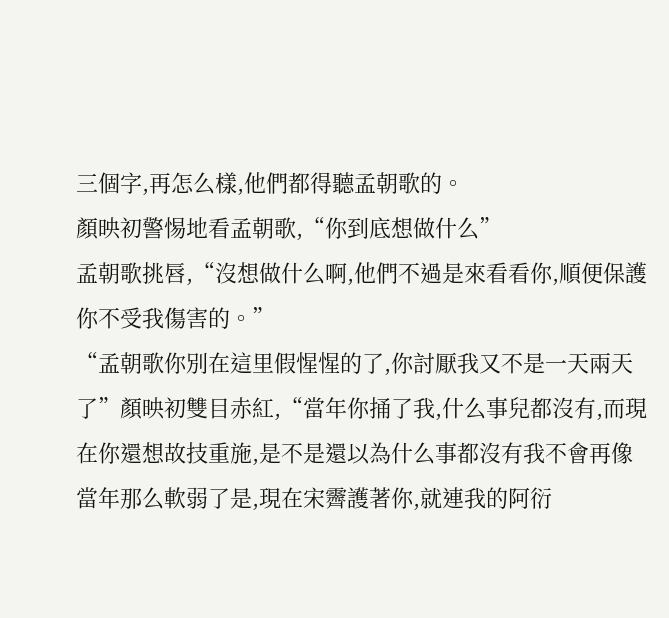三個字,再怎么樣,他們都得聽孟朝歌的。
顏映初警惕地看孟朝歌,“你到底想做什么”
孟朝歌挑唇,“沒想做什么啊,他們不過是來看看你,順便保護你不受我傷害的。”
“孟朝歌你別在這里假惺惺的了,你討厭我又不是一天兩天了”顏映初雙目赤紅,“當年你捅了我,什么事兒都沒有,而現在你還想故技重施,是不是還以為什么事都沒有我不會再像當年那么軟弱了是,現在宋霽護著你,就連我的阿衍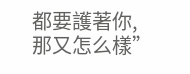都要護著你,那又怎么樣”